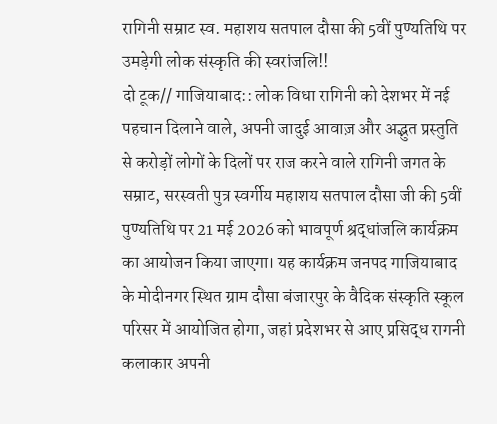रागिनी सम्राट स्व. महाशय सतपाल दौसा की 5वीं पुण्यतिथि पर उमड़ेगी लोक संस्कृति की स्वरांजलि!!
दो टूक// गाजियाबाद:: लोक विधा रागिनी को देशभर में नई पहचान दिलाने वाले, अपनी जादुई आवाज़ और अद्भुत प्रस्तुति से करोड़ों लोगों के दिलों पर राज करने वाले रागिनी जगत के सम्राट, सरस्वती पुत्र स्वर्गीय महाशय सतपाल दौसा जी की 5वीं पुण्यतिथि पर 21 मई 2026 को भावपूर्ण श्रद्धांजलि कार्यक्रम का आयोजन किया जाएगा। यह कार्यक्रम जनपद गाजियाबाद के मोदीनगर स्थित ग्राम दौसा बंजारपुर के वैदिक संस्कृति स्कूल परिसर में आयोजित होगा, जहां प्रदेशभर से आए प्रसिद्ध रागनी कलाकार अपनी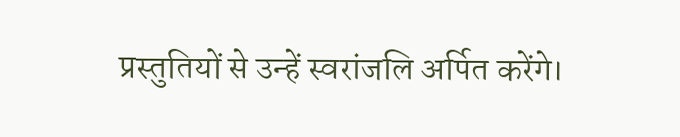प्रस्तुतियों से उन्हें स्वरांजलि अर्पित करेंगे।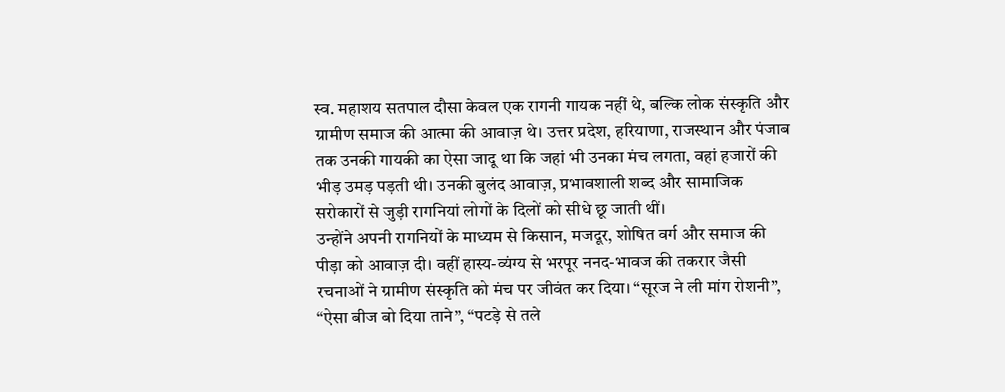स्व. महाशय सतपाल दौसा केवल एक रागनी गायक नहीं थे, बल्कि लोक संस्कृति और ग्रामीण समाज की आत्मा की आवाज़ थे। उत्तर प्रदेश, हरियाणा, राजस्थान और पंजाब तक उनकी गायकी का ऐसा जादू था कि जहां भी उनका मंच लगता, वहां हजारों की भीड़ उमड़ पड़ती थी। उनकी बुलंद आवाज़, प्रभावशाली शब्द और सामाजिक सरोकारों से जुड़ी रागनियां लोगों के दिलों को सीधे छू जाती थीं।
उन्होंने अपनी रागनियों के माध्यम से किसान, मजदूर, शोषित वर्ग और समाज की पीड़ा को आवाज़ दी। वहीं हास्य-व्यंग्य से भरपूर ननद-भावज की तकरार जैसी रचनाओं ने ग्रामीण संस्कृति को मंच पर जीवंत कर दिया। “सूरज ने ली मांग रोशनी”, “ऐसा बीज बो दिया ताने”, “पटड़े से तले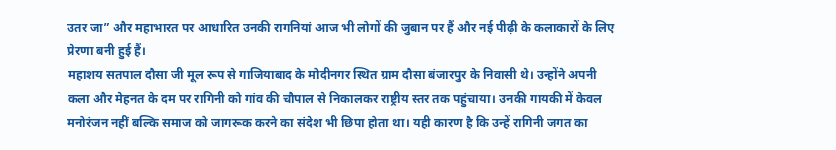उतर जा” और महाभारत पर आधारित उनकी रागनियां आज भी लोगों की जुबान पर हैं और नई पीढ़ी के कलाकारों के लिए प्रेरणा बनी हुई हैं।
महाशय सतपाल दौसा जी मूल रूप से गाजियाबाद के मोदीनगर स्थित ग्राम दौसा बंजारपुर के निवासी थे। उन्होंने अपनी कला और मेहनत के दम पर रागिनी को गांव की चौपाल से निकालकर राष्ट्रीय स्तर तक पहुंचाया। उनकी गायकी में केवल मनोरंजन नहीं बल्कि समाज को जागरूक करने का संदेश भी छिपा होता था। यही कारण है कि उन्हें रागिनी जगत का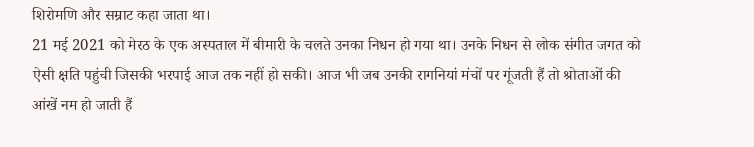शिरोमणि और सम्राट कहा जाता था।
21 मई 2021 को मेरठ के एक अस्पताल में बीमारी के चलते उनका निधन हो गया था। उनके निधन से लोक संगीत जगत को ऐसी क्षति पहुंची जिसकी भरपाई आज तक नहीं हो सकी। आज भी जब उनकी रागनियां मंचों पर गूंजती हैं तो श्रोताओं की आंखें नम हो जाती हैं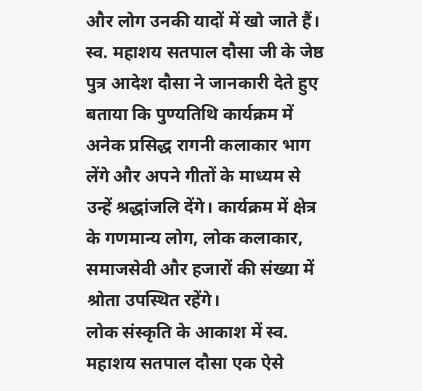और लोग उनकी यादों में खो जाते हैं।
स्व. महाशय सतपाल दौसा जी के जेष्ठ पुत्र आदेश दौसा ने जानकारी देते हुए बताया कि पुण्यतिथि कार्यक्रम में अनेक प्रसिद्ध रागनी कलाकार भाग लेंगे और अपने गीतों के माध्यम से उन्हें श्रद्धांजलि देंगे। कार्यक्रम में क्षेत्र के गणमान्य लोग, लोक कलाकार, समाजसेवी और हजारों की संख्या में श्रोता उपस्थित रहेंगे।
लोक संस्कृति के आकाश में स्व. महाशय सतपाल दौसा एक ऐसे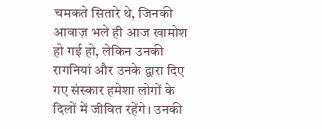चमकते सितारे थे, जिनकी आवाज़ भले ही आज खामोश हो गई हो, लेकिन उनकी रागनियां और उनके द्वारा दिए गए संस्कार हमेशा लोगों के दिलों में जीवित रहेंगे। उनकी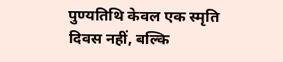पुण्यतिथि केवल एक स्मृति दिवस नहीं, बल्कि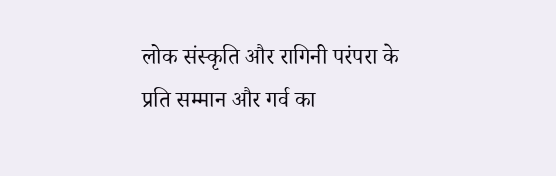लोक संस्कृति और रागिनी परंपरा के प्रति सम्मान और गर्व का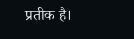प्रतीक है।